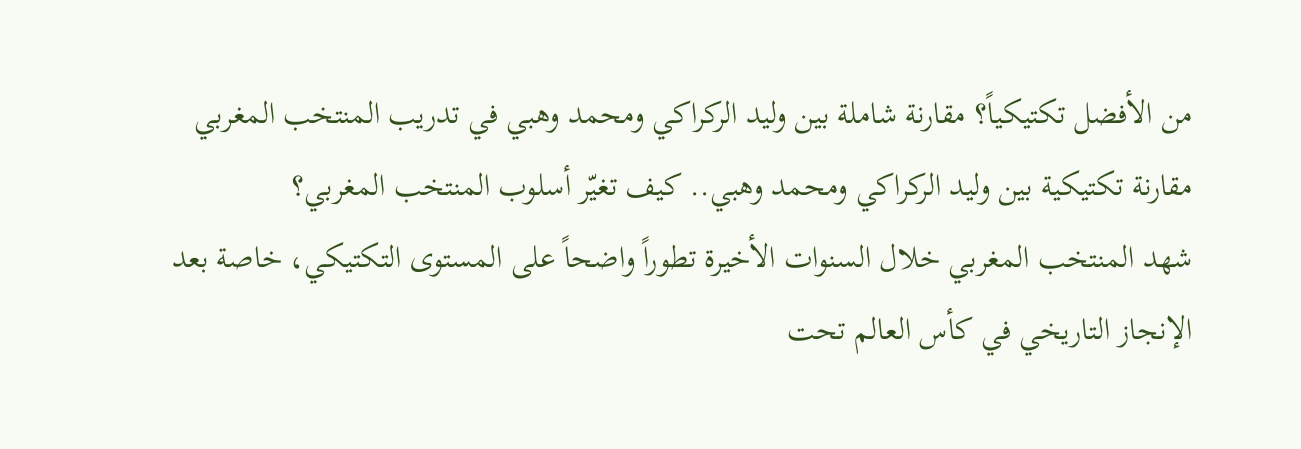من الأفضل تكتيكياً؟ مقارنة شاملة بين وليد الركراكي ومحمد وهبي في تدريب المنتخب المغربي
مقارنة تكتيكية بين وليد الركراكي ومحمد وهبي.. كيف تغيّر أسلوب المنتخب المغربي؟
شهد المنتخب المغربي خلال السنوات الأخيرة تطوراً واضحاً على المستوى التكتيكي، خاصة بعد الإنجاز التاريخي في كأس العالم تحت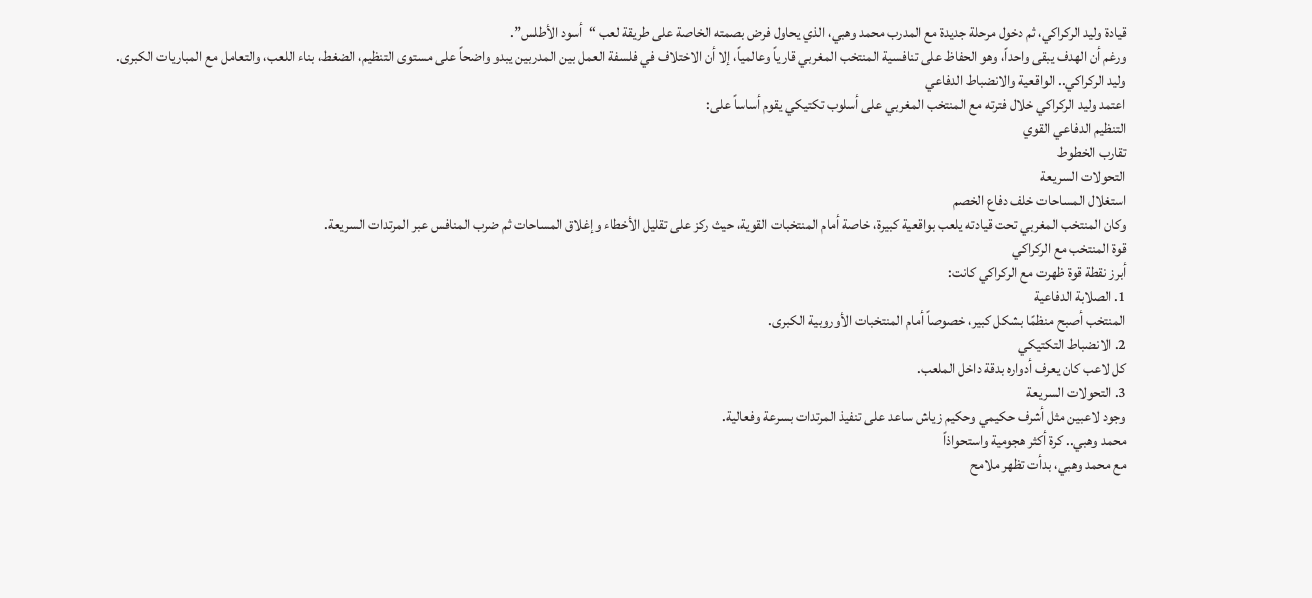قيادة وليد الركراكي، ثم دخول مرحلة جديدة مع المدرب محمد وهبي، الذي يحاول فرض بصمته الخاصة على طريقة لعب “أسود الأطلس”.
ورغم أن الهدف يبقى واحداً، وهو الحفاظ على تنافسية المنتخب المغربي قارياً وعالمياً، إلا أن الاختلاف في فلسفة العمل بين المدربين يبدو واضحاً على مستوى التنظيم، الضغط، بناء اللعب، والتعامل مع المباريات الكبرى.
وليد الركراكي.. الواقعية والانضباط الدفاعي
اعتمد وليد الركراكي خلال فترته مع المنتخب المغربي على أسلوب تكتيكي يقوم أساساً على:
التنظيم الدفاعي القوي
تقارب الخطوط
التحولات السريعة
استغلال المساحات خلف دفاع الخصم
وكان المنتخب المغربي تحت قيادته يلعب بواقعية كبيرة، خاصة أمام المنتخبات القوية، حيث ركز على تقليل الأخطاء وإغلاق المساحات ثم ضرب المنافس عبر المرتدات السريعة.
قوة المنتخب مع الركراكي
أبرز نقطة قوة ظهرت مع الركراكي كانت:
1. الصلابة الدفاعية
المنتخب أصبح منظمًا بشكل كبير، خصوصاً أمام المنتخبات الأوروبية الكبرى.
2. الانضباط التكتيكي
كل لاعب كان يعرف أدواره بدقة داخل الملعب.
3. التحولات السريعة
وجود لاعبين مثل أشرف حكيمي وحكيم زياش ساعد على تنفيذ المرتدات بسرعة وفعالية.
محمد وهبي.. كرة أكثر هجومية واستحواذاً
مع محمد وهبي، بدأت تظهر ملامح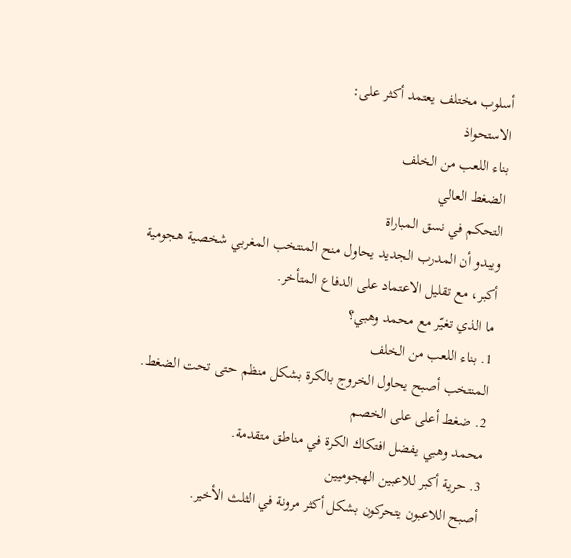أسلوب مختلف يعتمد أكثر على:
الاستحواذ
بناء اللعب من الخلف
الضغط العالي
التحكم في نسق المباراة
ويبدو أن المدرب الجديد يحاول منح المنتخب المغربي شخصية هجومية أكبر، مع تقليل الاعتماد على الدفاع المتأخر.
ما الذي تغيّر مع محمد وهبي؟
1. بناء اللعب من الخلف
المنتخب أصبح يحاول الخروج بالكرة بشكل منظم حتى تحت الضغط.
2. ضغط أعلى على الخصم
محمد وهبي يفضل افتكاك الكرة في مناطق متقدمة.
3. حرية أكبر للاعبين الهجوميين
أصبح اللاعبون يتحركون بشكل أكثر مرونة في الثلث الأخير.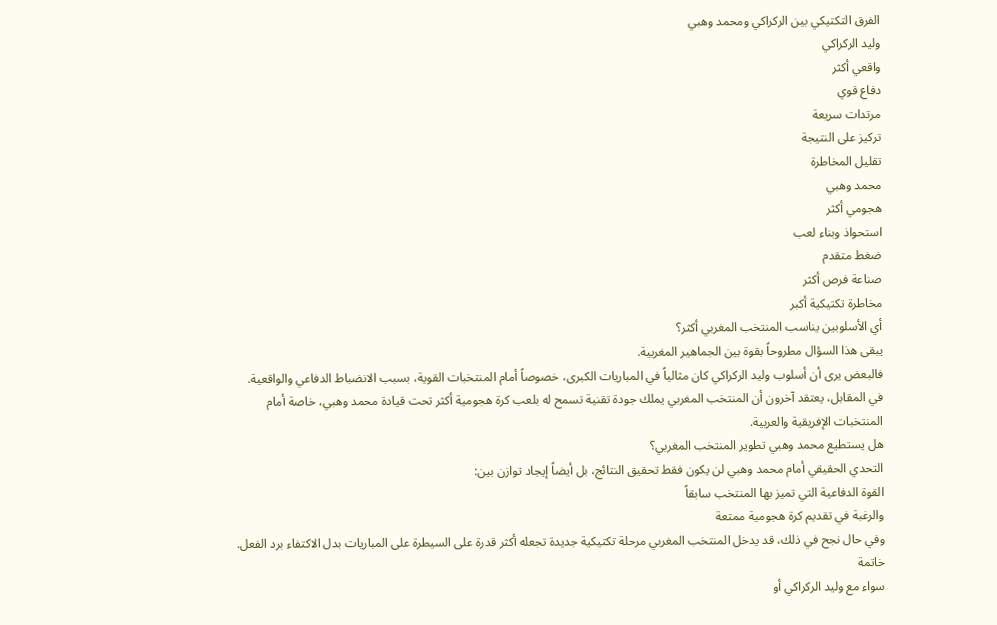الفرق التكتيكي بين الركراكي ومحمد وهبي
وليد الركراكي
واقعي أكثر
دفاع قوي
مرتدات سريعة
تركيز على النتيجة
تقليل المخاطرة
محمد وهبي
هجومي أكثر
استحواذ وبناء لعب
ضغط متقدم
صناعة فرص أكثر
مخاطرة تكتيكية أكبر
أي الأسلوبين يناسب المنتخب المغربي أكثر؟
يبقى هذا السؤال مطروحاً بقوة بين الجماهير المغربية.
فالبعض يرى أن أسلوب وليد الركراكي كان مثالياً في المباريات الكبرى، خصوصاً أمام المنتخبات القوية، بسبب الانضباط الدفاعي والواقعية.
في المقابل، يعتقد آخرون أن المنتخب المغربي يملك جودة تقنية تسمح له بلعب كرة هجومية أكثر تحت قيادة محمد وهبي، خاصة أمام المنتخبات الإفريقية والعربية.
هل يستطيع محمد وهبي تطوير المنتخب المغربي؟
التحدي الحقيقي أمام محمد وهبي لن يكون فقط تحقيق النتائج، بل أيضاً إيجاد توازن بين:
القوة الدفاعية التي تميز بها المنتخب سابقاً
والرغبة في تقديم كرة هجومية ممتعة
وفي حال نجح في ذلك، قد يدخل المنتخب المغربي مرحلة تكتيكية جديدة تجعله أكثر قدرة على السيطرة على المباريات بدل الاكتفاء برد الفعل.
خاتمة
سواء مع وليد الركراكي أو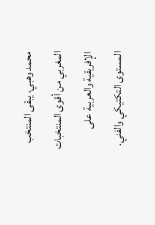محمد وهبي، يبقى المنتخب المغربي من أقوى المنتخبات الإفريقية والعربية على المستوى التكتيكي والفني.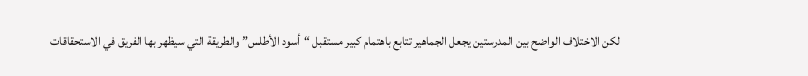لكن الاختلاف الواضح بين المدرستين يجعل الجماهير تتابع باهتمام كبير مستقبل “أسود الأطلس” والطريقة التي سيظهر بها الفريق في الاستحقاقات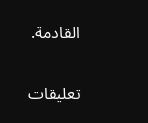القادمة.

تعليقات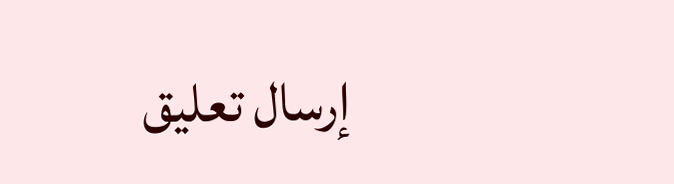إرسال تعليق